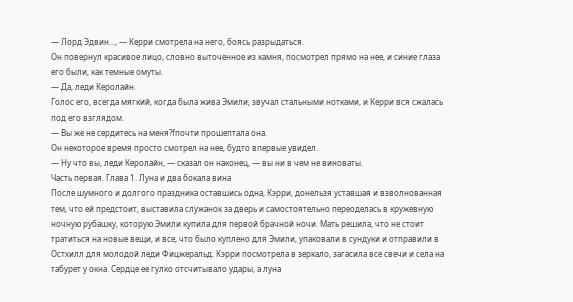— Лорд Эдвин..., — Керри смотрела на него, боясь разрыдаться.
Он повернул красивое лицо, словно выточенное из камня, посмотрел прямо на нее, и синие глаза его были, как темные омуты.
— Да, леди Керолайн.
Голос его, всегда мягкий, когда была жива Эмили, звучал стальными нотками, и Керри вся сжалась под его взглядом.
— Вы же не сердитесь на меня?fпочти прошептала она.
Он некоторое время просто смотрел на нее, будто впервые увидел.
— Ну что вы, леди Керолайн, — сказал он наконец, — вы ни в чем не виноваты.
Часть первая. Глава 1. Луна и два бокала вина
После шумного и долгого праздника оставшись одна, Кэрри, донельзя уставшая и взволнованная тем, что ей предстоит, выставила служанок за дверь и самостоятельно переоделась в кружевную ночную рубашку, которую Эмили купила для первой брачной ночи. Мать решила, что не стоит тратиться на новые вещи, и все, что было куплено для Эмили, упаковали в сундуки и отправили в Остхилл для молодой леди Фицжеральд. Кэрри посмотрела в зеркало, загасила все свечи и села на табурет у окна. Сердце ее гулко отсчитывало удары, а луна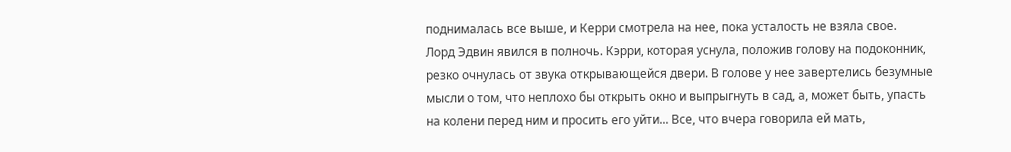поднималась все выше, и Керри смотрела на нее, пока усталость не взяла свое.
Лорд Эдвин явился в полночь. Кэрри, которая уснула, положив голову на подоконник, резко очнулась от звука открывающейся двери. В голове у нее завертелись безумные мысли о том, что неплохо бы открыть окно и выпрыгнуть в сад, а, может быть, упасть на колени перед ним и просить его уйти... Все, что вчера говорила ей мать,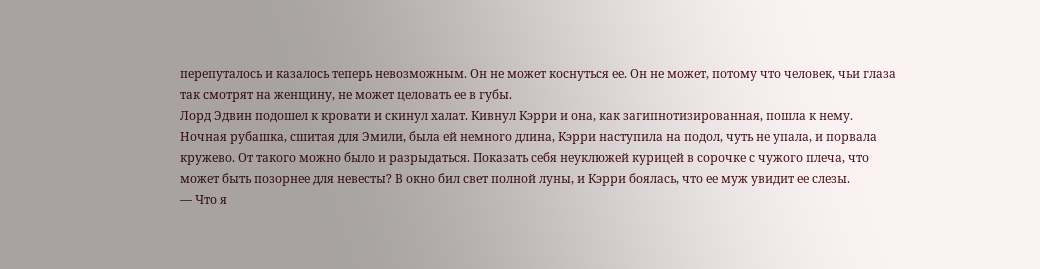перепуталось и казалось теперь невозможным. Он не может коснуться ее. Он не может, потому что человек, чьи глаза так смотрят на женщину, не может целовать ее в губы.
Лорд Эдвин подошел к кровати и скинул халат. Кивнул Кэрри и она, как загипнотизированная, пошла к нему. Ночная рубашка, сшитая для Эмили, была ей немного длина, Кэрри наступила на подол, чуть не упала, и порвала кружево. От такого можно было и разрыдаться. Показать себя неуклюжей курицей в сорочке с чужого плеча, что может быть позорнее для невесты? В окно бил свет полной луны, и Кэрри боялась, что ее муж увидит ее слезы.
— Что я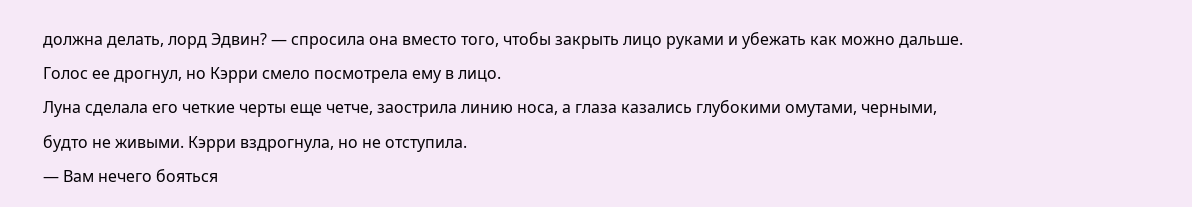должна делать, лорд Эдвин? — спросила она вместо того, чтобы закрыть лицо руками и убежать как можно дальше. Голос ее дрогнул, но Кэрри смело посмотрела ему в лицо.
Луна сделала его четкие черты еще четче, заострила линию носа, а глаза казались глубокими омутами, черными, будто не живыми. Кэрри вздрогнула, но не отступила.
— Вам нечего бояться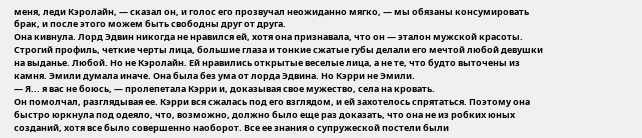меня, леди Кэролайн, — сказал он, и голос его прозвучал неожиданно мягко, — мы обязаны консумировать брак, и после этого можем быть свободны друг от друга.
Она кивнула. Лорд Эдвин никогда не нравился ей, хотя она признавала, что он — эталон мужской красоты. Строгий профиль, четкие черты лица, большие глаза и тонкие сжатые губы делали его мечтой любой девушки на выданье. Любой. Но не Кэролайн. Ей нравились открытые веселые лица, а не те, что будто выточены из камня. Эмили думала иначе. Она была без ума от лорда Эдвина. Но Кэрри не Эмили.
— Я... я вас не боюсь, — пролепетала Кэрри и, доказывая свое мужество, села на кровать.
Он помолчал, разглядывая ее. Кэрри вся сжалась под его взглядом, и ей захотелось спрятаться. Поэтому она быстро юркнула под одеяло, что, возможно, должно было еще раз доказать, что она не из робких юных созданий, хотя все было совершенно наоборот. Все ее знания о супружеской постели были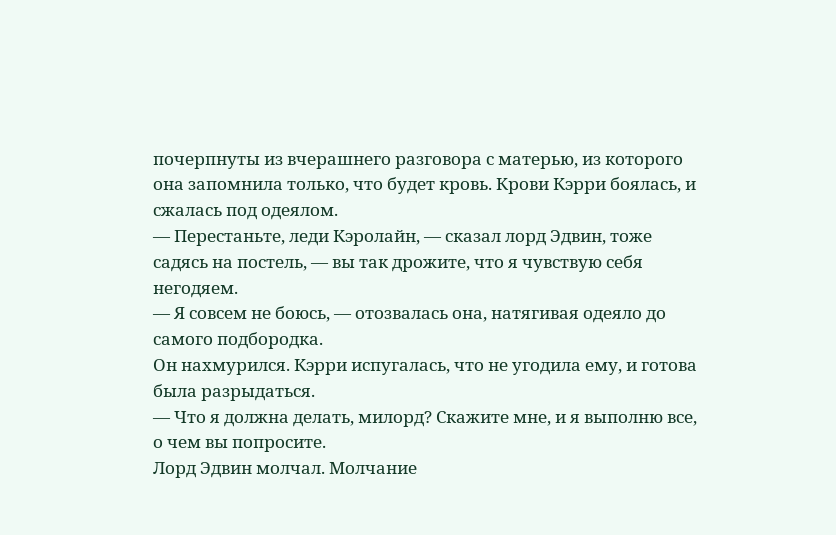почерпнуты из вчерашнего разговора с матерью, из которого она запомнила только, что будет кровь. Крови Кэрри боялась, и сжалась под одеялом.
— Перестаньте, леди Кэролайн, — сказал лорд Эдвин, тоже садясь на постель, — вы так дрожите, что я чувствую себя негодяем.
— Я совсем не боюсь, — отозвалась она, натягивая одеяло до самого подбородка.
Он нахмурился. Кэрри испугалась, что не угодила ему, и готова была разрыдаться.
— Что я должна делать, милорд? Скажите мне, и я выполню все, о чем вы попросите.
Лорд Эдвин молчал. Молчание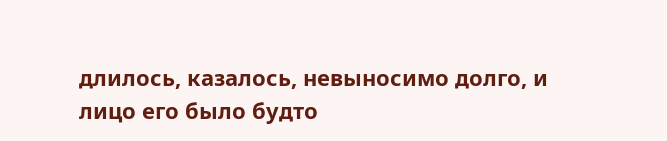длилось, казалось, невыносимо долго, и лицо его было будто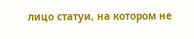лицо статуи, на котором не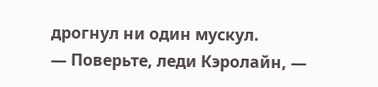дрогнул ни один мускул.
— Поверьте, леди Кэролайн, —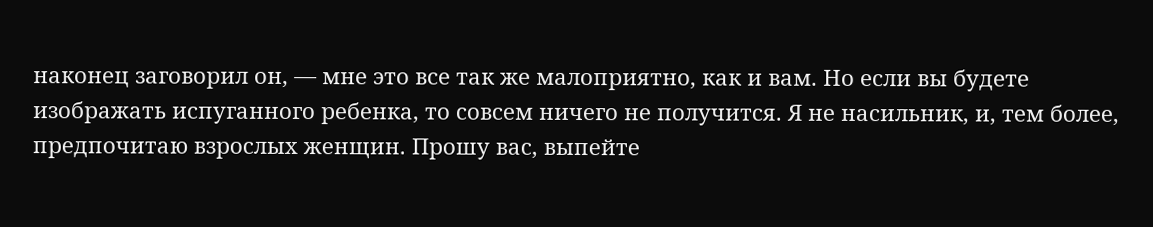наконец заговорил он, — мне это все так же малоприятно, как и вам. Но если вы будете изображать испуганного ребенка, то совсем ничего не получится. Я не насильник, и, тем более, предпочитаю взрослых женщин. Прошу вас, выпейте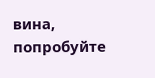вина, попробуйте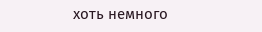хоть немного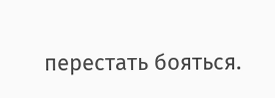перестать бояться.